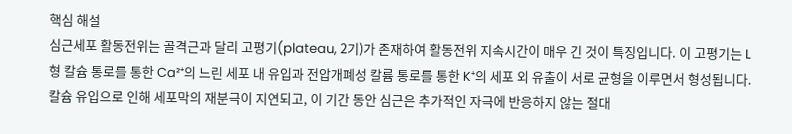핵심 해설
심근세포 활동전위는 골격근과 달리 고평기(plateau, 2기)가 존재하여 활동전위 지속시간이 매우 긴 것이 특징입니다. 이 고평기는 L형 칼슘 통로를 통한 Ca²⁺의 느린 세포 내 유입과 전압개폐성 칼륨 통로를 통한 K⁺의 세포 외 유출이 서로 균형을 이루면서 형성됩니다. 칼슘 유입으로 인해 세포막의 재분극이 지연되고, 이 기간 동안 심근은 추가적인 자극에 반응하지 않는 절대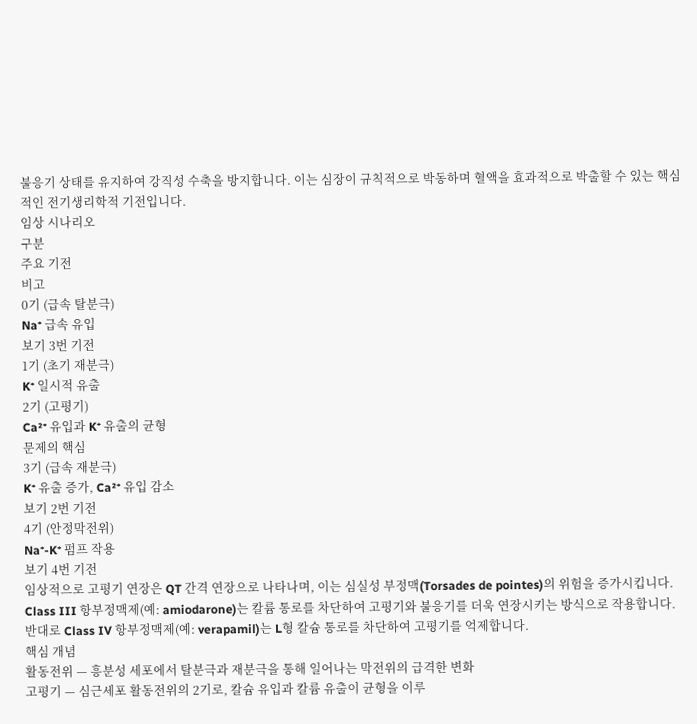불응기 상태를 유지하여 강직성 수축을 방지합니다. 이는 심장이 규칙적으로 박동하며 혈액을 효과적으로 박출할 수 있는 핵심적인 전기생리학적 기전입니다.
임상 시나리오
구분
주요 기전
비고
0기 (급속 탈분극)
Na⁺ 급속 유입
보기 3번 기전
1기 (초기 재분극)
K⁺ 일시적 유출
2기 (고평기)
Ca²⁺ 유입과 K⁺ 유출의 균형
문제의 핵심
3기 (급속 재분극)
K⁺ 유출 증가, Ca²⁺ 유입 감소
보기 2번 기전
4기 (안정막전위)
Na⁺-K⁺ 펌프 작용
보기 4번 기전
임상적으로 고평기 연장은 QT 간격 연장으로 나타나며, 이는 심실성 부정맥(Torsades de pointes)의 위험을 증가시킵니다. Class III 항부정맥제(예: amiodarone)는 칼륨 통로를 차단하여 고평기와 불응기를 더욱 연장시키는 방식으로 작용합니다. 반대로 Class IV 항부정맥제(예: verapamil)는 L형 칼슘 통로를 차단하여 고평기를 억제합니다.
핵심 개념
활동전위 — 흥분성 세포에서 탈분극과 재분극을 통해 일어나는 막전위의 급격한 변화
고평기 — 심근세포 활동전위의 2기로, 칼슘 유입과 칼륨 유출이 균형을 이루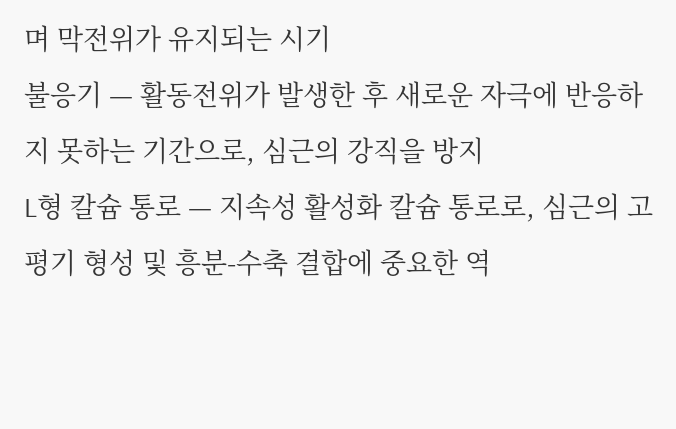며 막전위가 유지되는 시기
불응기 — 활동전위가 발생한 후 새로운 자극에 반응하지 못하는 기간으로, 심근의 강직을 방지
L형 칼슘 통로 — 지속성 활성화 칼슘 통로로, 심근의 고평기 형성 및 흥분-수축 결합에 중요한 역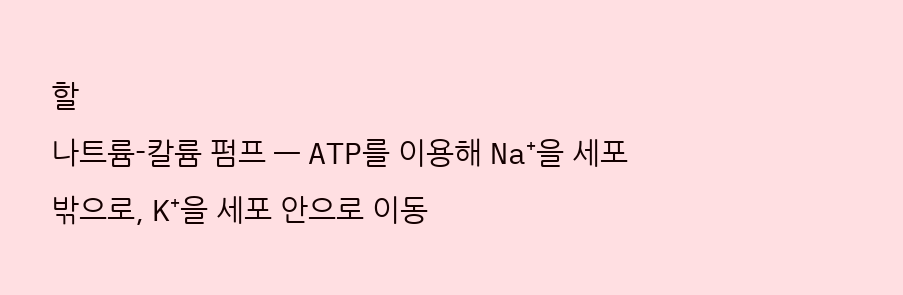할
나트륨-칼륨 펌프 — ATP를 이용해 Na⁺을 세포 밖으로, K⁺을 세포 안으로 이동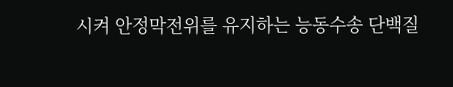시켜 안정막전위를 유지하는 능동수송 단백질